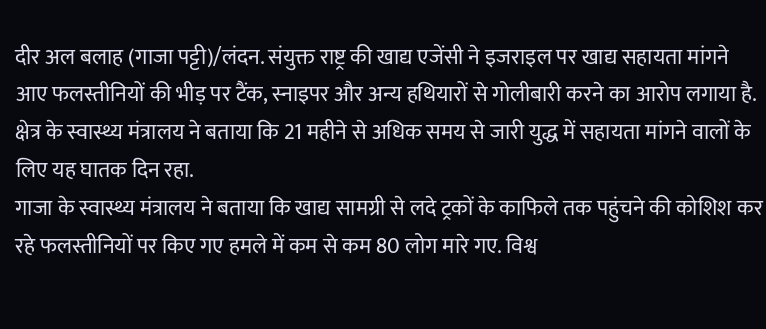दीर अल बलाह (गाजा पट्टी)/लंदन. संयुक्त राष्ट्र की खाद्य एजेंसी ने इजराइल पर खाद्य सहायता मांगने आए फलस्तीनियों की भीड़ पर टैंक, स्नाइपर और अन्य हथियारों से गोलीबारी करने का आरोप लगाया है. क्षेत्र के स्वास्थ्य मंत्रालय ने बताया कि 21 महीने से अधिक समय से जारी युद्ध में सहायता मांगने वालों के लिए यह घातक दिन रहा.
गाजा के स्वास्थ्य मंत्रालय ने बताया कि खाद्य सामग्री से लदे ट्रकों के काफिले तक पहुंचने की कोशिश कर रहे फलस्तीनियों पर किए गए हमले में कम से कम 80 लोग मारे गए. विश्व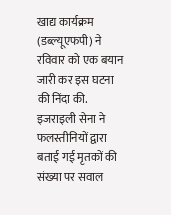खाद्य कार्यक्रम (डब्ल्यूएफपी) ने रविवार को एक बयान जारी कर इस घटना की निंदा की. इजराइली सेना ने फलस्तीनियों द्वारा बताई गई मृतकों की संख्या पर सवाल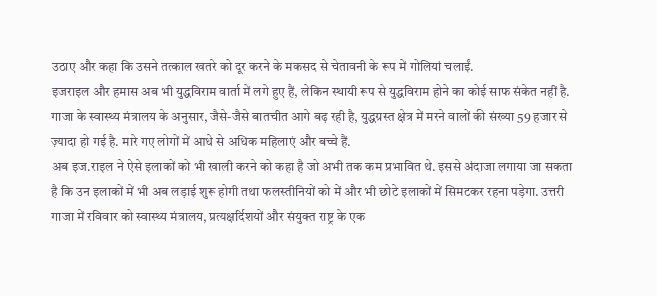उठाए और कहा कि उसने तत्काल खतरे को दूर करने के मकसद से चेतावनी के रूप में गोलियां चलाईं.
इजराइल और हमास अब भी युद्धविराम वार्ता में लगे हुए हैं, लेकिन स्थायी रूप से युद्धविराम होने का कोई साफ संकेत नहीं है. गाजा के स्वास्थ्य मंत्रालय के अनुसार, जैसे-जैसे बातचीत आगे बढ़ रही है, युद्धग्रस्त क्षेत्र में मरने वालों की संख्या 59 हजार से ज़्यादा हो गई है. मारे गए लोगों में आधे से अधिक महिलाएं और बच्चे हैं.
अब इज.राइल ने ऐसे इलाकों को भी खाली करने को कहा है जो अभी तक कम प्रभावित थे. इससे अंदाजा लगाया जा सकता है कि उन इलाकों में भी अब लड़ाई शुरू होगी तथा फलस्तीनियों को में और भी छोटे इलाकों में सिमटकर रहना पड़ेगा. उत्तरी गाजा में रविवार को स्वास्थ्य मंत्रालय, प्रत्यक्षर्दिशयों और संयुक्त राष्ट्र के एक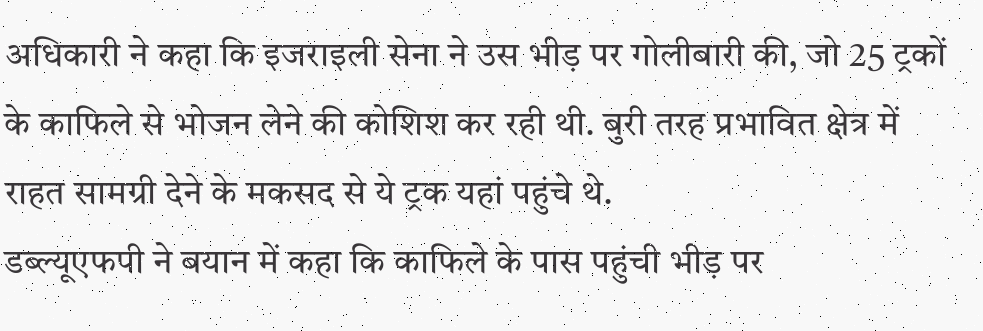अधिकारी ने कहा कि इजराइली सेना ने उस भीड़ पर गोलीबारी की, जो 25 ट्रकों के काफिले से भोजन लेने की कोशिश कर रही थी. बुरी तरह प्रभावित क्षेत्र में राहत सामग्री देने के मकसद से ये ट्रक यहां पहुंचे थे.
डब्ल्यूएफपी ने बयान में कहा कि काफिले के पास पहुंची भीड़ पर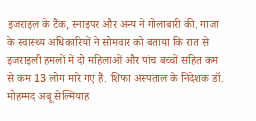इजराइल के टैंक, स्नाइपर और अन्य ने गोलाबारी की. गाजा के स्वास्थ्य अधिकारियों ने सोमवार को बताया कि रात से इजराइली हमलों में दो महिलाओं और पांच बच्चों सहित कम से कम 13 लोग मारे गए हैं. शिफा अस्पताल के निदेशक डॉ. मोहम्मद अबू सेल्मियाह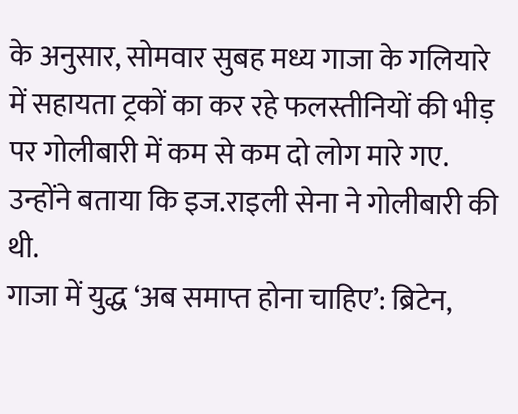के अनुसार, सोमवार सुबह मध्य गाजा के गलियारे में सहायता ट्रकों का कर रहे फलस्तीनियों की भीड़ पर गोलीबारी में कम से कम दो लोग मारे गए. उन्होंने बताया कि इज.राइली सेना ने गोलीबारी की थी.
गाजा में युद्ध ‘अब समाप्त होना चाहिए’: ब्रिटेन,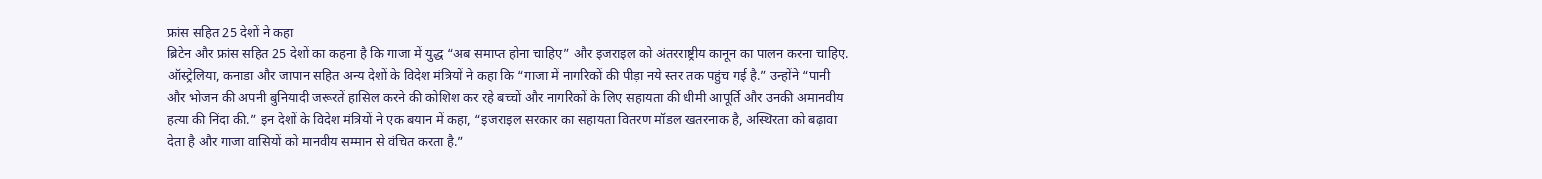फ्रांस सहित 25 देशों ने कहा
ब्रिटेन और फ्रांस सहित 25 देशों का कहना है कि गाजा में युद्ध “अब समाप्त होना चाहिए” और इजराइल को अंतरराष्ट्रीय कानून का पालन करना चाहिए. ऑस्ट्रेलिया, कनाडा और जापान सहित अन्य देशों के विदेश मंत्रियों ने कहा कि “गाजा में नागरिकों की पीड़ा नये स्तर तक पहुंच गई है.” उन्होंने “पानी और भोजन की अपनी बुनियादी जरूरतें हासिल करने की कोशिश कर रहे बच्चों और नागरिकों के लिए सहायता की धीमी आपूर्ति और उनकी अमानवीय हत्या की निंदा की.” इन देशों के विदेश मंत्रियों ने एक बयान में कहा, “इजराइल सरकार का सहायता वितरण मॉडल खतरनाक है, अस्थिरता को बढ़ावा देता है और गाजा वासियों को मानवीय सम्मान से वंचित करता है.”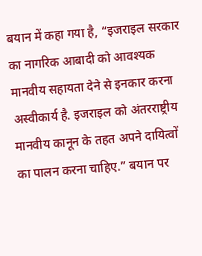बयान में कहा गया है, “इजराइल सरकार का नागरिक आबादी को आवश्यक मानवीय सहायता देने से इनकार करना अस्वीकार्य है. इजराइल को अंतरराष्ट्रीय मानवीय कानून के तहत अपने दायित्वों का पालन करना चाहिए.” बयान पर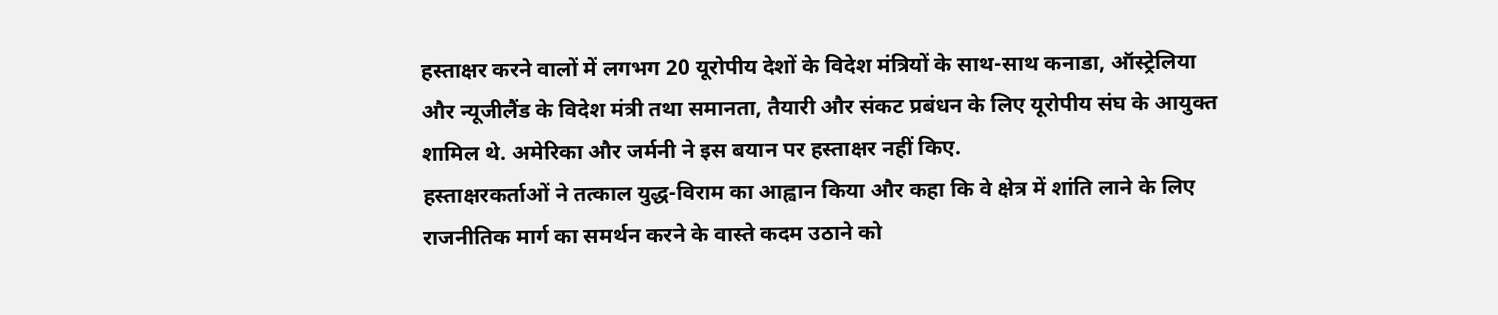हस्ताक्षर करने वालों में लगभग 20 यूरोपीय देशों के विदेश मंत्रियों के साथ-साथ कनाडा, ऑस्ट्रेलिया और न्यूजीलैंड के विदेश मंत्री तथा समानता, तैयारी और संकट प्रबंधन के लिए यूरोपीय संघ के आयुक्त शामिल थे. अमेरिका और जर्मनी ने इस बयान पर हस्ताक्षर नहीं किए.
हस्ताक्षरकर्ताओं ने तत्काल युद्ध-विराम का आह्वान किया और कहा कि वे क्षेत्र में शांति लाने के लिए राजनीतिक मार्ग का समर्थन करने के वास्ते कदम उठाने को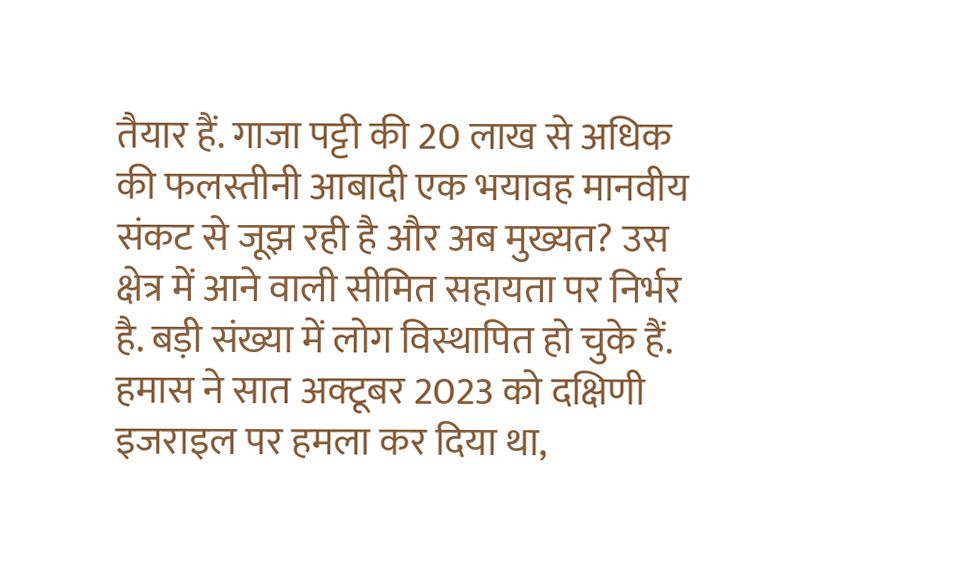तैयार हैं. गाजा पट्टी की 20 लाख से अधिक की फलस्तीनी आबादी एक भयावह मानवीय संकट से जूझ रही है और अब मुख्यत? उस क्षेत्र में आने वाली सीमित सहायता पर निर्भर है. बड़ी संख्या में लोग विस्थापित हो चुके हैं.
हमास ने सात अक्टूबर 2023 को दक्षिणी इजराइल पर हमला कर दिया था,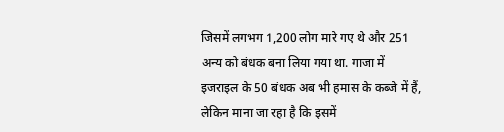जिसमें लगभग 1,200 लोग मारे गए थे और 251 अन्य को बंधक बना लिया गया था. गाजा में इजराइल के 50 बंधक अब भी हमास के कब्जे में हैं, लेकिन माना जा रहा है कि इसमें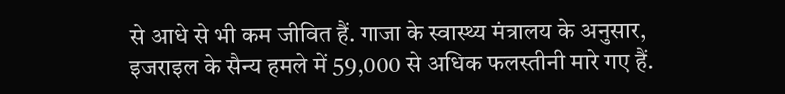से आधे से भी कम जीवित हैं. गाजा के स्वास्थ्य मंत्रालय के अनुसार, इजराइल के सैन्य हमले में 59,000 से अधिक फलस्तीनी मारे गए हैं.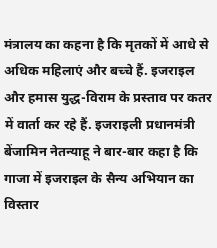मंत्रालय का कहना है कि मृतकों में आधे से अधिक महिलाएं और बच्चे हैं. इजराइल और हमास युद्ध-विराम के प्रस्ताव पर कतर में वार्ता कर रहे हैं. इजराइली प्रधानमंत्री बेंजामिन नेतन्याहू ने बार-बार कहा है कि गाजा में इजराइल के सैन्य अभियान का विस्तार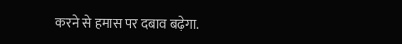करने से हमास पर दबाव बढ़ेगा.